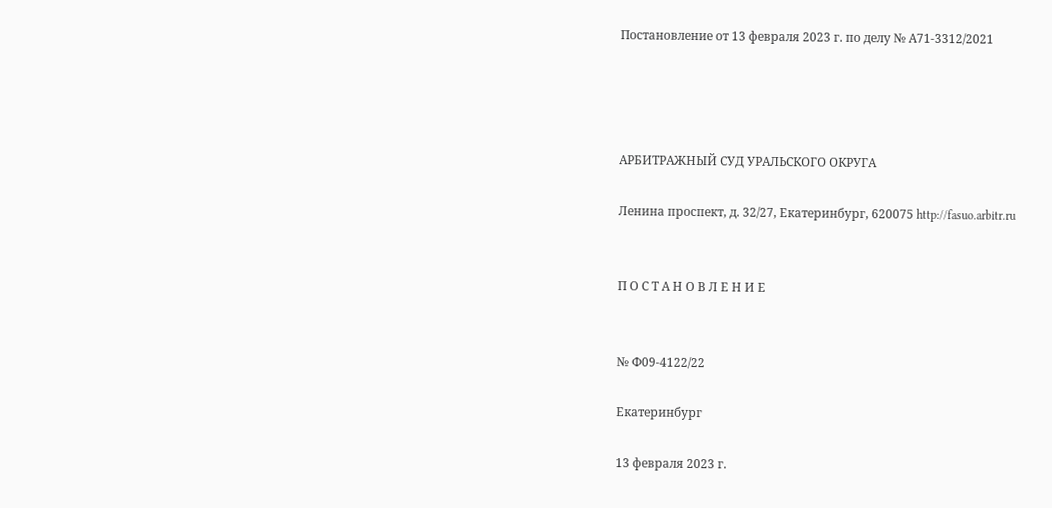Постановление от 13 февраля 2023 г. по делу № А71-3312/2021




АРБИТРАЖНЫЙ СУД УРАЛЬСКОГО ОКРУГА

Ленина проспект, д. 32/27, Екатеринбург, 620075 http://fasuo.arbitr.ru


П О С Т А Н О В Л Е Н И Е


№ Ф09-4122/22

Екатеринбург

13 февраля 2023 г.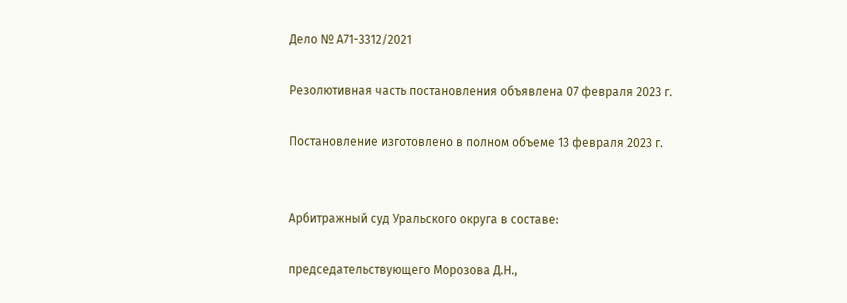Дело № А71-3312/2021

Резолютивная часть постановления объявлена 07 февраля 2023 г.

Постановление изготовлено в полном объеме 13 февраля 2023 г.


Арбитражный суд Уральского округа в составе:

председательствующего Морозова Д.Н.,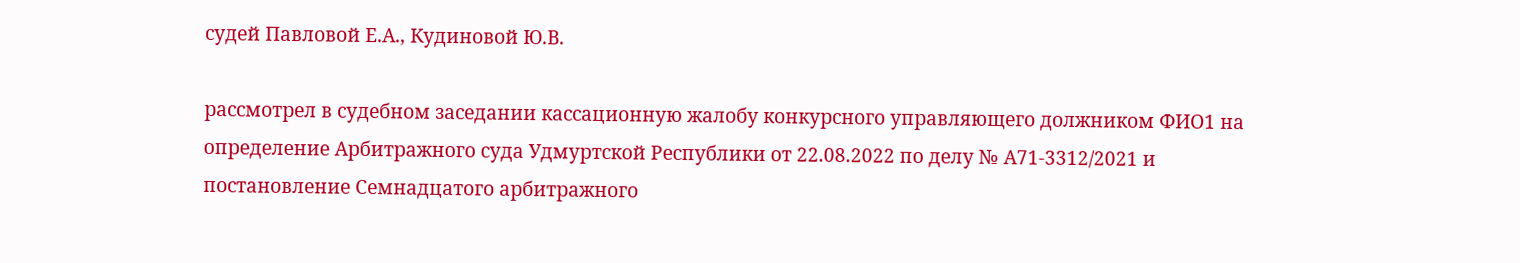судей Павловой Е.А., Кудиновой Ю.В.

рассмотрел в судебном заседании кассационную жалобу конкурсного управляющего должником ФИО1 на определение Арбитражного суда Удмуртской Республики от 22.08.2022 по делу № А71-3312/2021 и постановление Семнадцатого арбитражного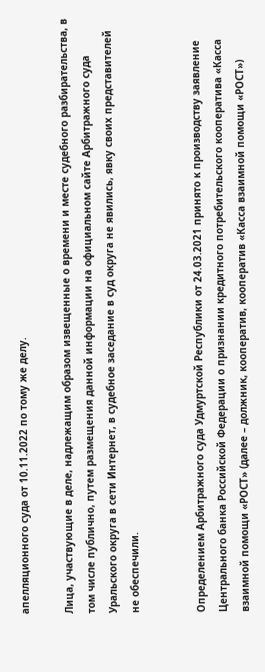апелляционного суда от 10.11.2022 по тому же делу.

Лица, участвующие в деле, надлежащим образом извещенные о времени и месте судебного разбирательства, в том числе публично, путем размещения данной информации на официальном сайте Арбитражного суда Уральского округа в сети Интернет, в судебное заседание в суд округа не явились, явку своих представителей не обеспечили.


Определением Арбитражного суда Удмуртской Республики от 24.03.2021 принято к производству заявление Центрального банка Российской Федерации о признании кредитного потребительского кооператива «Касса взаимной помощи «РОСТ» (далее – должник, кооператив, кооператив «Касса взаимной помощи «РОСТ»)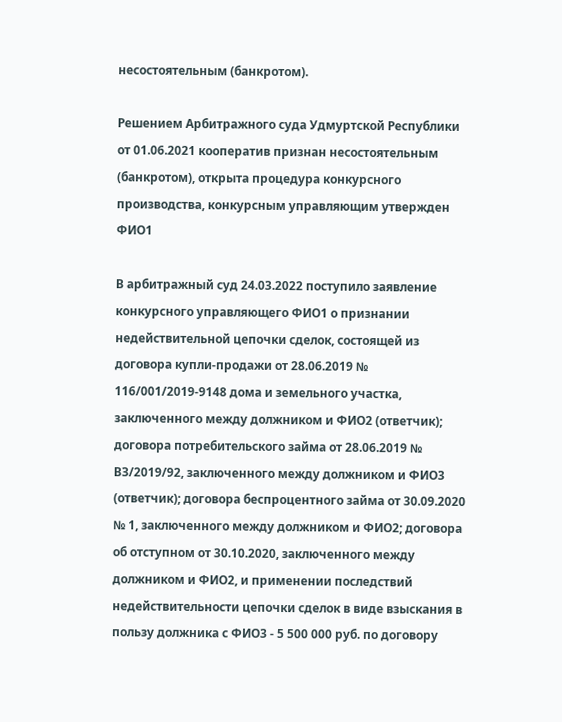несостоятельным (банкротом).

Решением Арбитражного суда Удмуртской Республики от 01.06.2021 кооператив признан несостоятельным (банкротом), открыта процедура конкурсного производства, конкурсным управляющим утвержден ФИО1

В арбитражный суд 24.03.2022 поступило заявление конкурсного управляющего ФИО1 о признании недействительной цепочки сделок, состоящей из договора купли-продажи от 28.06.2019 № 116/001/2019-9148 дома и земельного участка, заключенного между должником и ФИО2 (ответчик); договора потребительского займа от 28.06.2019 № ВЗ/2019/92, заключенного между должником и ФИО3 (ответчик); договора беспроцентного займа от 30.09.2020 № 1, заключенного между должником и ФИО2; договора об отступном от 30.10.2020, заключенного между должником и ФИО2, и применении последствий недействительности цепочки сделок в виде взыскания в пользу должника с ФИО3 - 5 500 000 руб. по договору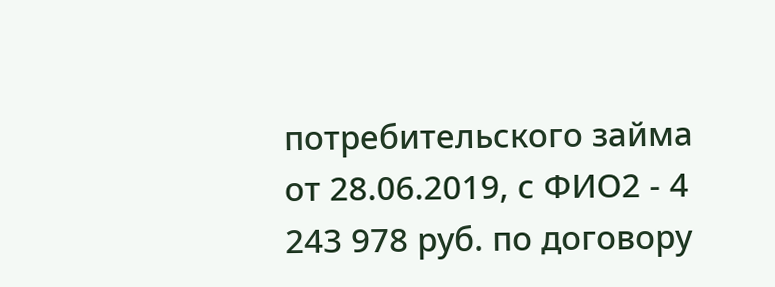потребительского займа от 28.06.2019, с ФИО2 - 4 243 978 руб. по договору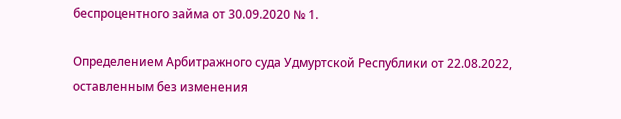беспроцентного займа от 30.09.2020 № 1.

Определением Арбитражного суда Удмуртской Республики от 22.08.2022, оставленным без изменения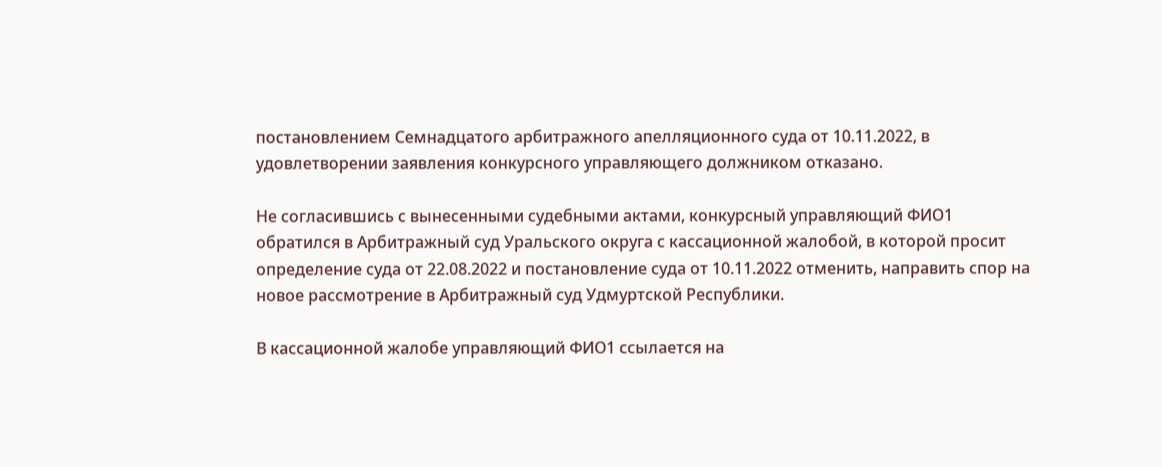постановлением Семнадцатого арбитражного апелляционного суда от 10.11.2022, в удовлетворении заявления конкурсного управляющего должником отказано.

Не согласившись с вынесенными судебными актами, конкурсный управляющий ФИО1 обратился в Арбитражный суд Уральского округа с кассационной жалобой, в которой просит определение суда от 22.08.2022 и постановление суда от 10.11.2022 отменить, направить спор на новое рассмотрение в Арбитражный суд Удмуртской Республики.

В кассационной жалобе управляющий ФИО1 ссылается на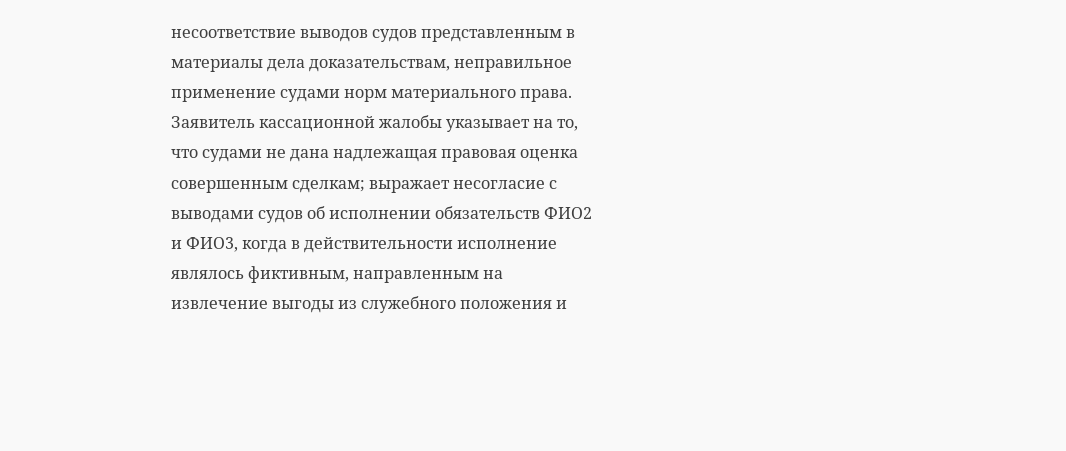несоответствие выводов судов представленным в материалы дела доказательствам, неправильное применение судами норм материального права. Заявитель кассационной жалобы указывает на то, что судами не дана надлежащая правовая оценка совершенным сделкам; выражает несогласие с выводами судов об исполнении обязательств ФИО2 и ФИО3, когда в действительности исполнение являлось фиктивным, направленным на извлечение выгоды из служебного положения и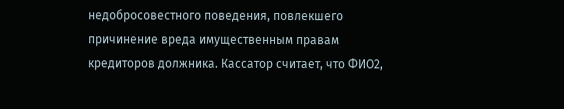недобросовестного поведения, повлекшего причинение вреда имущественным правам кредиторов должника. Кассатор считает, что ФИО2,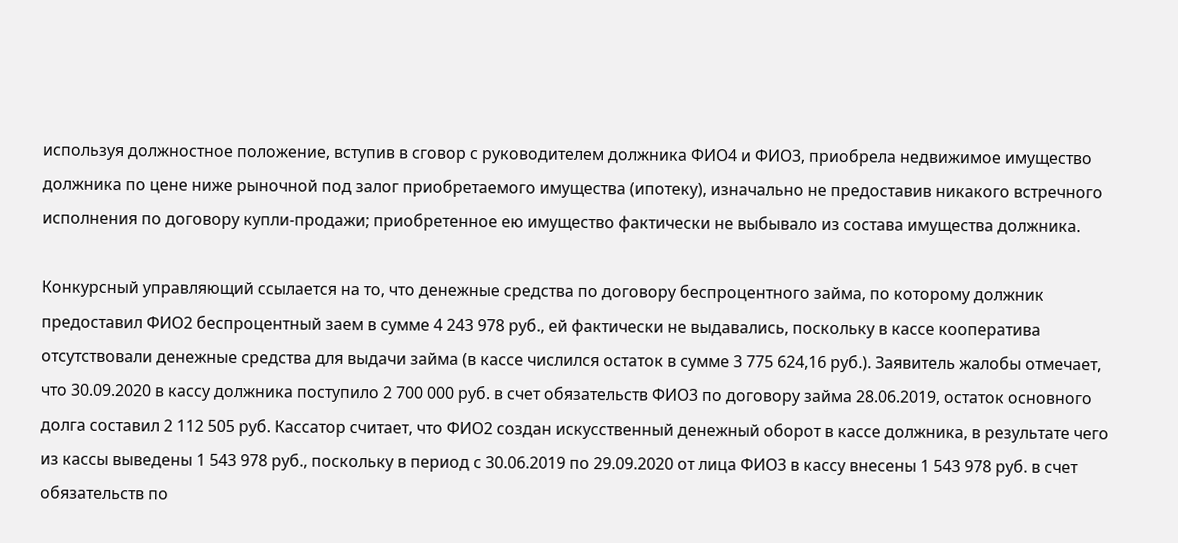используя должностное положение, вступив в сговор с руководителем должника ФИО4 и ФИО3, приобрела недвижимое имущество должника по цене ниже рыночной под залог приобретаемого имущества (ипотеку), изначально не предоставив никакого встречного исполнения по договору купли-продажи; приобретенное ею имущество фактически не выбывало из состава имущества должника.

Конкурсный управляющий ссылается на то, что денежные средства по договору беспроцентного займа, по которому должник предоставил ФИО2 беспроцентный заем в сумме 4 243 978 руб., ей фактически не выдавались, поскольку в кассе кооператива отсутствовали денежные средства для выдачи займа (в кассе числился остаток в сумме 3 775 624,16 руб.). Заявитель жалобы отмечает, что 30.09.2020 в кассу должника поступило 2 700 000 руб. в счет обязательств ФИО3 по договору займа 28.06.2019, остаток основного долга составил 2 112 505 руб. Кассатор считает, что ФИО2 создан искусственный денежный оборот в кассе должника, в результате чего из кассы выведены 1 543 978 руб., поскольку в период с 30.06.2019 по 29.09.2020 от лица ФИО3 в кассу внесены 1 543 978 руб. в счет обязательств по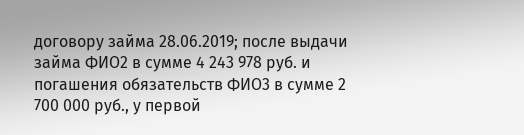договору займа 28.06.2019; после выдачи займа ФИО2 в сумме 4 243 978 руб. и погашения обязательств ФИО3 в сумме 2 700 000 руб., у первой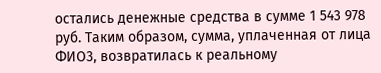остались денежные средства в сумме 1 543 978 руб. Таким образом, сумма, уплаченная от лица ФИО3, возвратилась к реальному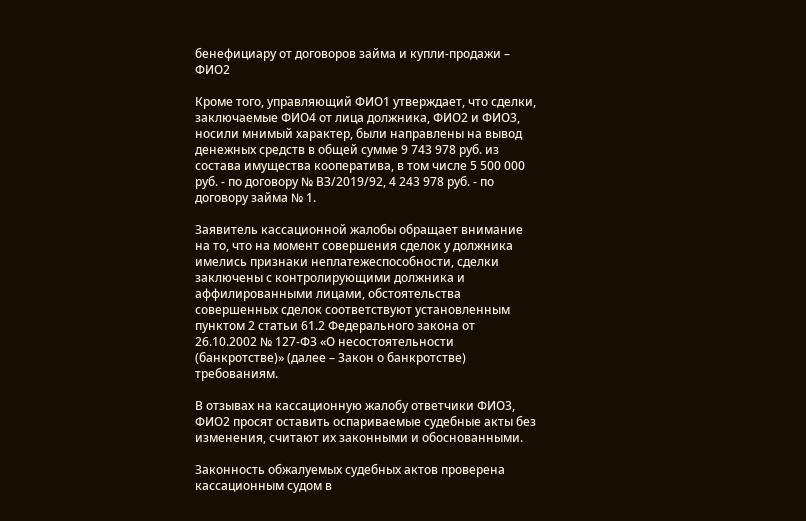бенефициару от договоров займа и купли-продажи – ФИО2

Кроме того, управляющий ФИО1 утверждает, что сделки, заключаемые ФИО4 от лица должника, ФИО2 и ФИО3, носили мнимый характер, были направлены на вывод денежных средств в общей сумме 9 743 978 руб. из состава имущества кооператива, в том числе 5 500 000 руб. - по договору № ВЗ/2019/92, 4 243 978 руб. - по договору займа № 1.

Заявитель кассационной жалобы обращает внимание на то, что на момент совершения сделок у должника имелись признаки неплатежеспособности, сделки заключены с контролирующими должника и аффилированными лицами, обстоятельства совершенных сделок соответствуют установленным пунктом 2 статьи 61.2 Федерального закона от 26.10.2002 № 127-ФЗ «О несостоятельности (банкротстве)» (далее – Закон о банкротстве) требованиям.

В отзывах на кассационную жалобу ответчики ФИО3, ФИО2 просят оставить оспариваемые судебные акты без изменения, считают их законными и обоснованными.

Законность обжалуемых судебных актов проверена кассационным судом в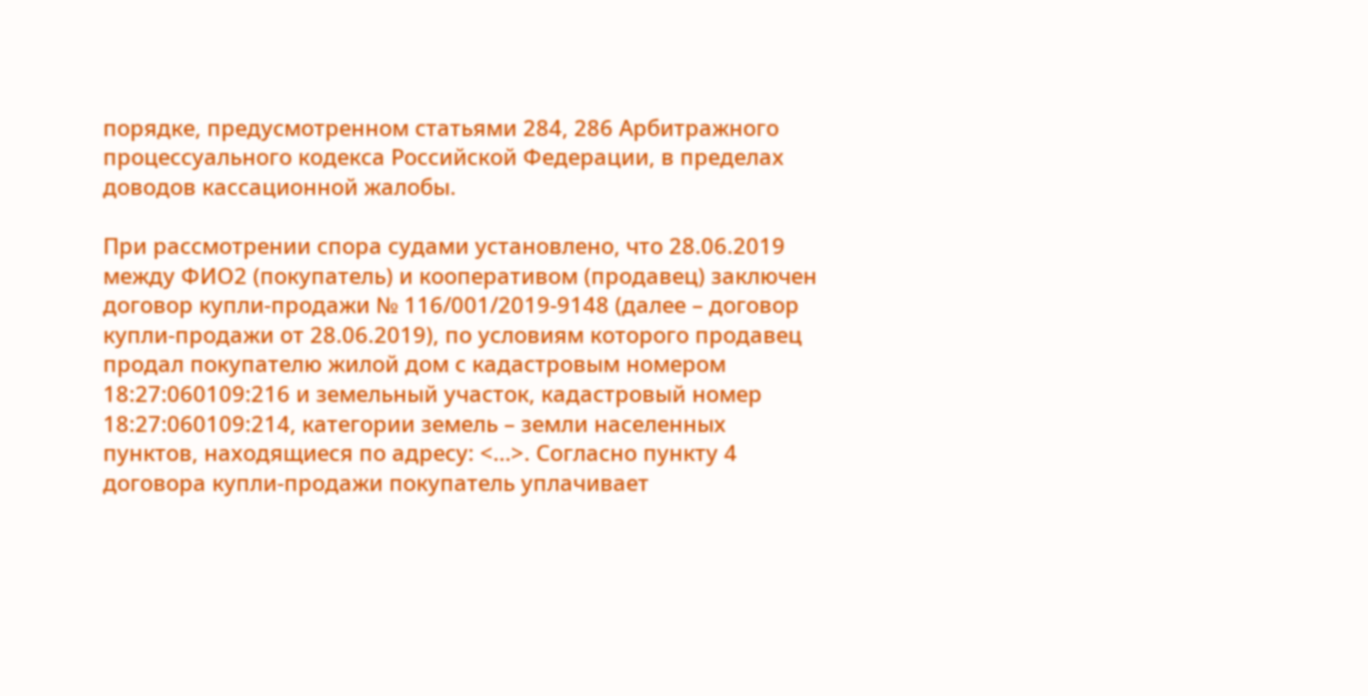порядке, предусмотренном статьями 284, 286 Арбитражного процессуального кодекса Российской Федерации, в пределах доводов кассационной жалобы.

При рассмотрении спора судами установлено, что 28.06.2019 между ФИО2 (покупатель) и кооперативом (продавец) заключен договор купли-продажи № 116/001/2019-9148 (далее – договор купли-продажи от 28.06.2019), по условиям которого продавец продал покупателю жилой дом с кадастровым номером 18:27:060109:216 и земельный участок, кадастровый номер 18:27:060109:214, категории земель – земли населенных пунктов, находящиеся по адресу: <...>. Согласно пункту 4 договора купли-продажи покупатель уплачивает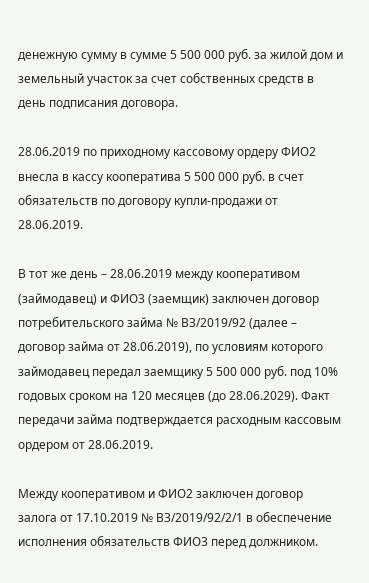денежную сумму в сумме 5 500 000 руб. за жилой дом и земельный участок за счет собственных средств в день подписания договора.

28.06.2019 по приходному кассовому ордеру ФИО2 внесла в кассу кооператива 5 500 000 руб. в счет обязательств по договору купли-продажи от 28.06.2019.

В тот же день – 28.06.2019 между кооперативом (займодавец) и ФИО3 (заемщик) заключен договор потребительского займа № ВЗ/2019/92 (далее – договор займа от 28.06.2019), по условиям которого займодавец передал заемщику 5 500 000 руб. под 10% годовых сроком на 120 месяцев (до 28.06.2029). Факт передачи займа подтверждается расходным кассовым ордером от 28.06.2019.

Между кооперативом и ФИО2 заключен договор залога от 17.10.2019 № ВЗ/2019/92/2/1 в обеспечение исполнения обязательств ФИО3 перед должником.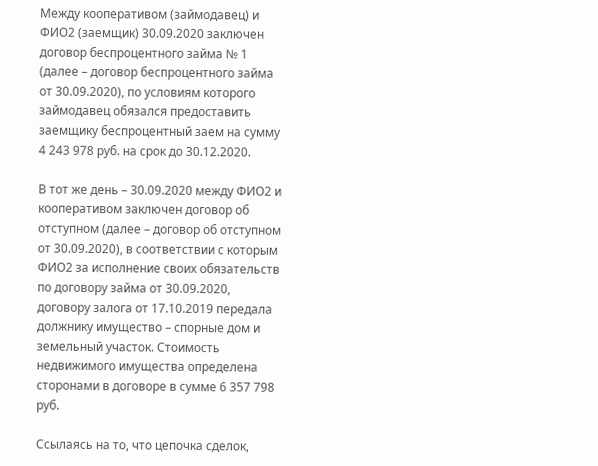Между кооперативом (займодавец) и ФИО2 (заемщик) 30.09.2020 заключен договор беспроцентного займа № 1 (далее – договор беспроцентного займа от 30.09.2020), по условиям которого займодавец обязался предоставить заемщику беспроцентный заем на сумму 4 243 978 руб. на срок до 30.12.2020.

В тот же день – 30.09.2020 между ФИО2 и кооперативом заключен договор об отступном (далее – договор об отступном от 30.09.2020), в соответствии с которым ФИО2 за исполнение своих обязательств по договору займа от 30.09.2020, договору залога от 17.10.2019 передала должнику имущество – спорные дом и земельный участок. Стоимость недвижимого имущества определена сторонами в договоре в сумме 6 357 798 руб.

Ссылаясь на то, что цепочка сделок,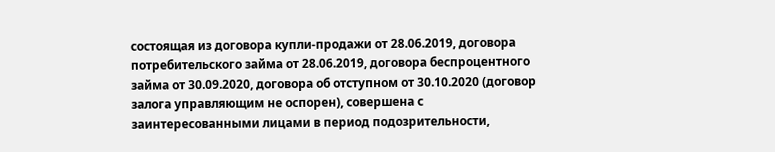состоящая из договора купли-продажи от 28.06.2019, договора потребительского займа от 28.06.2019, договора беспроцентного займа от 30.09.2020, договора об отступном от 30.10.2020 (договор залога управляющим не оспорен), совершена с заинтересованными лицами в период подозрительности,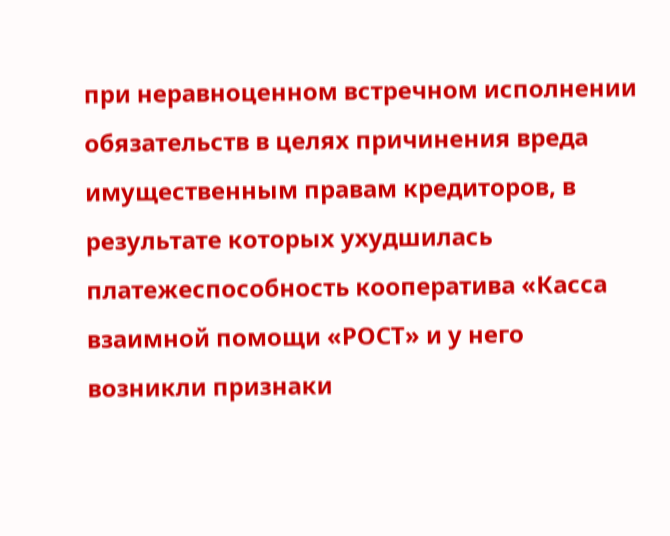при неравноценном встречном исполнении обязательств в целях причинения вреда имущественным правам кредиторов, в результате которых ухудшилась платежеспособность кооператива «Касса взаимной помощи «РОСТ» и у него возникли признаки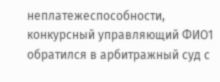неплатежеспособности, конкурсный управляющий ФИО1 обратился в арбитражный суд с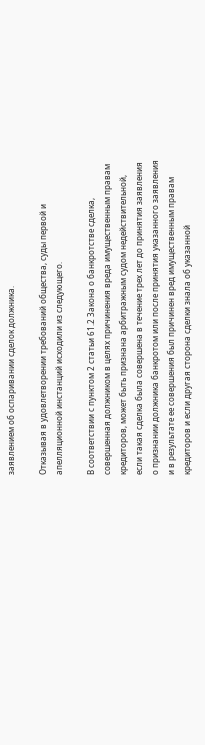заявлением об оспаривании сделок должника.

Отказывая в удовлетворении требований общества, суды первой и апелляционной инстанций исходили из следующего.

В соответствии с пунктом 2 статьи 61.2 Закона о банкротстве сделка, совершенная должником в целях причинения вреда имущественным правам кредиторов, может быть признана арбитражным судом недействительной, если такая сделка была совершена в течение трех лет до принятия заявления о признании должника банкротом или после принятия указанного заявления и в результате ее совершения был причинен вред имущественным правам кредиторов и если другая сторона сделки знала об указанной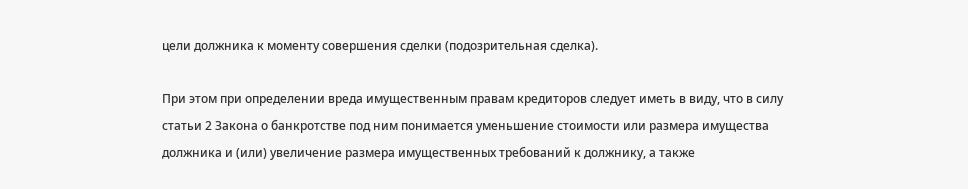цели должника к моменту совершения сделки (подозрительная сделка).

При этом при определении вреда имущественным правам кредиторов следует иметь в виду, что в силу статьи 2 Закона о банкротстве под ним понимается уменьшение стоимости или размера имущества должника и (или) увеличение размера имущественных требований к должнику, а также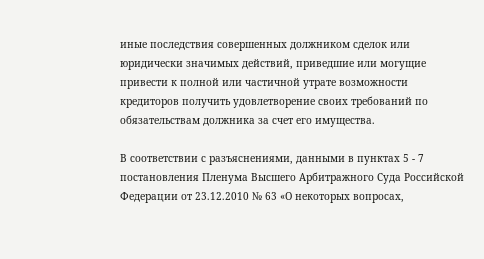иные последствия совершенных должником сделок или юридически значимых действий, приведшие или могущие привести к полной или частичной утрате возможности кредиторов получить удовлетворение своих требований по обязательствам должника за счет его имущества.

В соответствии с разъяснениями, данными в пунктах 5 - 7 постановления Пленума Высшего Арбитражного Суда Российской Федерации от 23.12.2010 № 63 «О некоторых вопросах,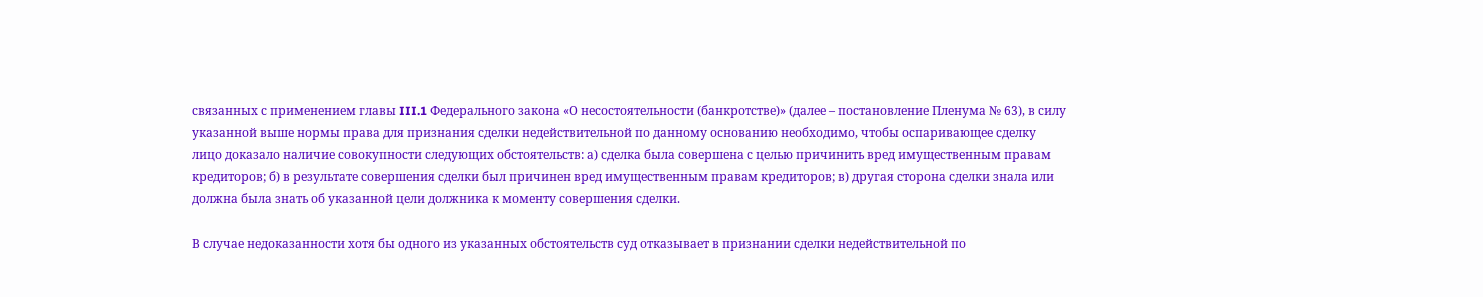связанных с применением главы III.1 Федерального закона «О несостоятельности (банкротстве)» (далее – постановление Пленума № 63), в силу указанной выше нормы права для признания сделки недействительной по данному основанию необходимо, чтобы оспаривающее сделку лицо доказало наличие совокупности следующих обстоятельств: а) сделка была совершена с целью причинить вред имущественным правам кредиторов; б) в результате совершения сделки был причинен вред имущественным правам кредиторов; в) другая сторона сделки знала или должна была знать об указанной цели должника к моменту совершения сделки.

В случае недоказанности хотя бы одного из указанных обстоятельств суд отказывает в признании сделки недействительной по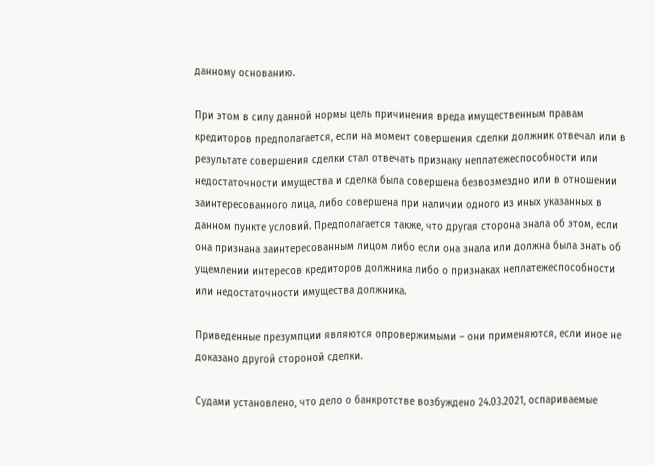данному основанию.

При этом в силу данной нормы цель причинения вреда имущественным правам кредиторов предполагается, если на момент совершения сделки должник отвечал или в результате совершения сделки стал отвечать признаку неплатежеспособности или недостаточности имущества и сделка была совершена безвозмездно или в отношении заинтересованного лица, либо совершена при наличии одного из иных указанных в данном пункте условий. Предполагается также, что другая сторона знала об этом, если она признана заинтересованным лицом либо если она знала или должна была знать об ущемлении интересов кредиторов должника либо о признаках неплатежеспособности или недостаточности имущества должника.

Приведенные презумпции являются опровержимыми – они применяются, если иное не доказано другой стороной сделки.

Судами установлено, что дело о банкротстве возбуждено 24.03.2021, оспариваемые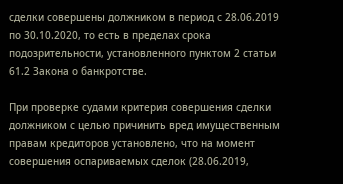сделки совершены должником в период с 28.06.2019 по 30.10.2020, то есть в пределах срока подозрительности, установленного пунктом 2 статьи 61.2 Закона о банкротстве.

При проверке судами критерия совершения сделки должником с целью причинить вред имущественным правам кредиторов установлено, что на момент совершения оспариваемых сделок (28.06.2019,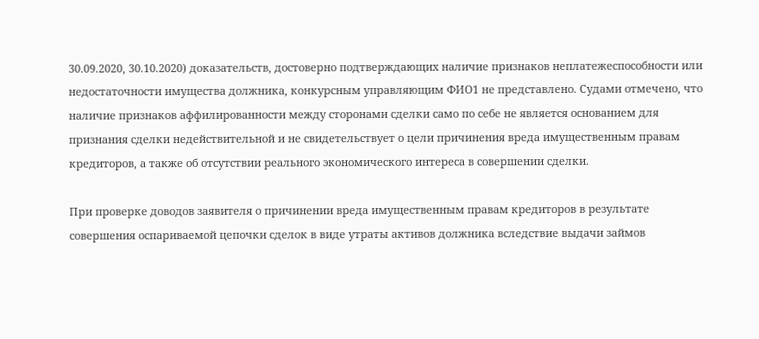30.09.2020, 30.10.2020) доказательств, достоверно подтверждающих наличие признаков неплатежеспособности или недостаточности имущества должника, конкурсным управляющим ФИО1 не представлено. Судами отмечено, что наличие признаков аффилированности между сторонами сделки само по себе не является основанием для признания сделки недействительной и не свидетельствует о цели причинения вреда имущественным правам кредиторов, а также об отсутствии реального экономического интереса в совершении сделки.

При проверке доводов заявителя о причинении вреда имущественным правам кредиторов в результате совершения оспариваемой цепочки сделок в виде утраты активов должника вследствие выдачи займов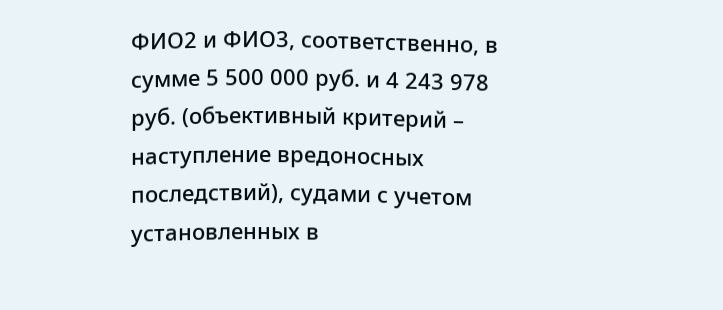ФИО2 и ФИО3, соответственно, в сумме 5 500 000 руб. и 4 243 978 руб. (объективный критерий – наступление вредоносных последствий), судами с учетом установленных в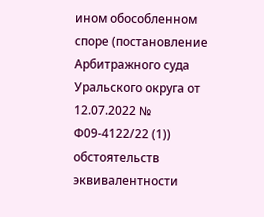ином обособленном споре (постановление Арбитражного суда Уральского округа от 12.07.2022 № Ф09-4122/22 (1)) обстоятельств эквивалентности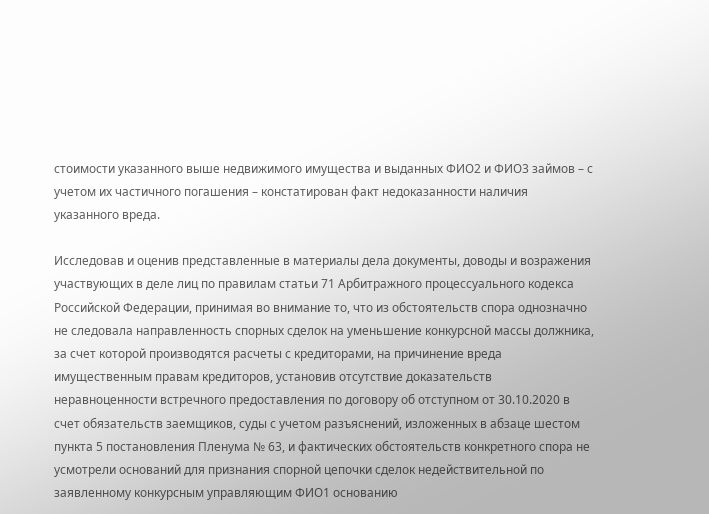стоимости указанного выше недвижимого имущества и выданных ФИО2 и ФИО3 займов – с учетом их частичного погашения – констатирован факт недоказанности наличия указанного вреда.

Исследовав и оценив представленные в материалы дела документы, доводы и возражения участвующих в деле лиц по правилам статьи 71 Арбитражного процессуального кодекса Российской Федерации, принимая во внимание то, что из обстоятельств спора однозначно не следовала направленность спорных сделок на уменьшение конкурсной массы должника, за счет которой производятся расчеты с кредиторами, на причинение вреда имущественным правам кредиторов, установив отсутствие доказательств неравноценности встречного предоставления по договору об отступном от 30.10.2020 в счет обязательств заемщиков, суды с учетом разъяснений, изложенных в абзаце шестом пункта 5 постановления Пленума № 63, и фактических обстоятельств конкретного спора не усмотрели оснований для признания спорной цепочки сделок недействительной по заявленному конкурсным управляющим ФИО1 основанию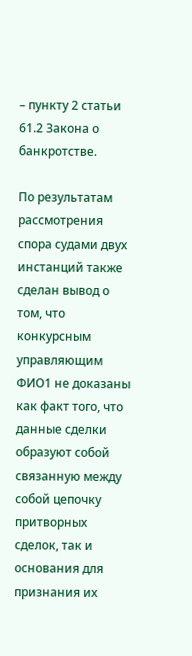– пункту 2 статьи 61.2 Закона о банкротстве.

По результатам рассмотрения спора судами двух инстанций также сделан вывод о том, что конкурсным управляющим ФИО1 не доказаны как факт того, что данные сделки образуют собой связанную между собой цепочку притворных сделок, так и основания для признания их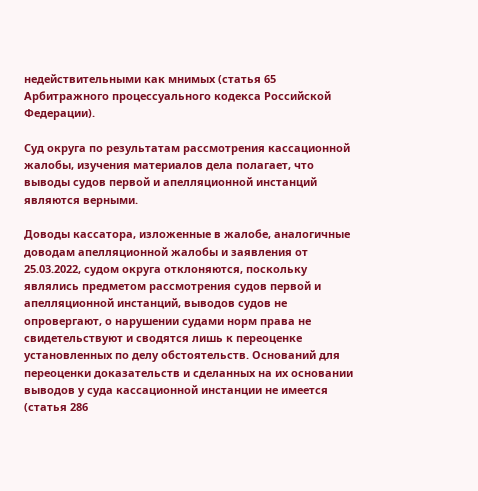недействительными как мнимых (статья 65 Арбитражного процессуального кодекса Российской Федерации).

Суд округа по результатам рассмотрения кассационной жалобы, изучения материалов дела полагает, что выводы судов первой и апелляционной инстанций являются верными.

Доводы кассатора, изложенные в жалобе, аналогичные доводам апелляционной жалобы и заявления от 25.03.2022, судом округа отклоняются, поскольку являлись предметом рассмотрения судов первой и апелляционной инстанций, выводов судов не опровергают, о нарушении судами норм права не свидетельствуют и сводятся лишь к переоценке установленных по делу обстоятельств. Оснований для переоценки доказательств и сделанных на их основании выводов у суда кассационной инстанции не имеется (статья 286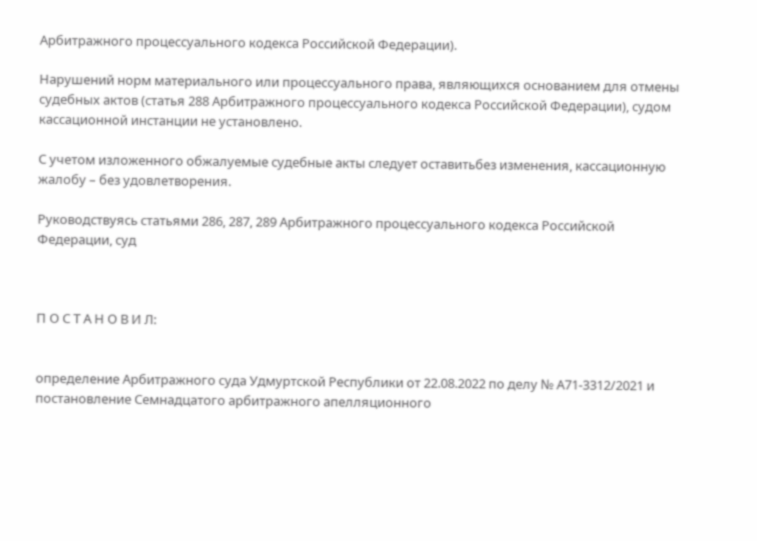Арбитражного процессуального кодекса Российской Федерации).

Нарушений норм материального или процессуального права, являющихся основанием для отмены судебных актов (статья 288 Арбитражного процессуального кодекса Российской Федерации), судом кассационной инстанции не установлено.

С учетом изложенного обжалуемые судебные акты следует оставитьбез изменения, кассационную жалобу – без удовлетворения.

Руководствуясь статьями 286, 287, 289 Арбитражного процессуального кодекса Российской Федерации, суд



П О С Т А Н О В И Л:


определение Арбитражного суда Удмуртской Республики от 22.08.2022 по делу № А71-3312/2021 и постановление Семнадцатого арбитражного апелляционного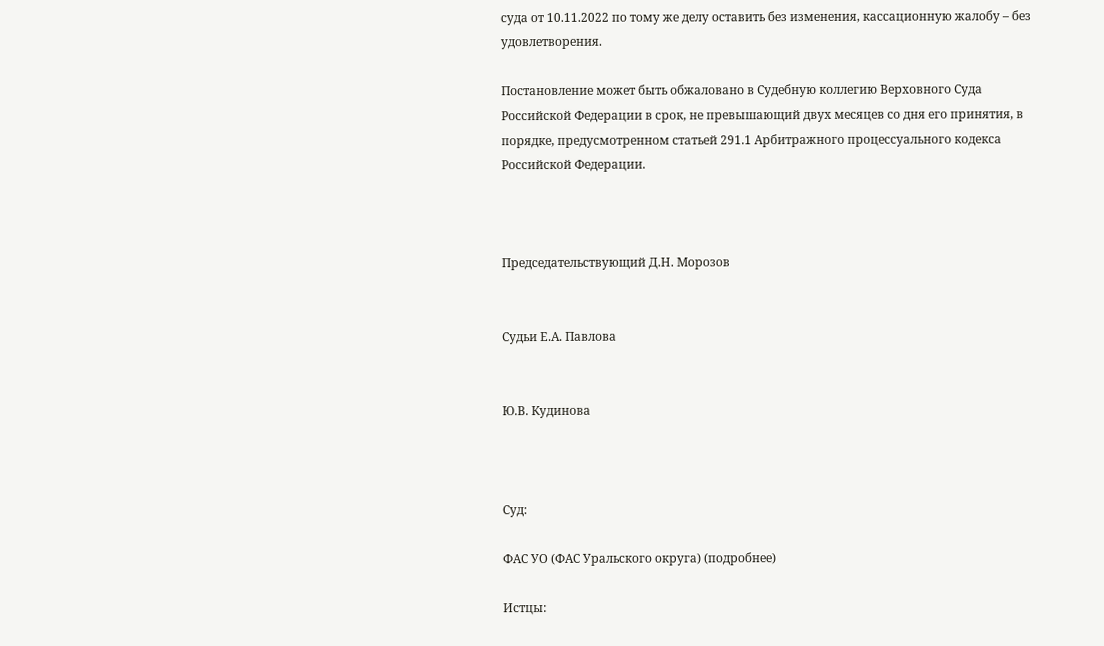суда от 10.11.2022 по тому же делу оставить без изменения, кассационную жалобу – без удовлетворения.

Постановление может быть обжаловано в Судебную коллегию Верховного Суда Российской Федерации в срок, не превышающий двух месяцев со дня его принятия, в порядке, предусмотренном статьей 291.1 Арбитражного процессуального кодекса Российской Федерации.



Председательствующий Д.Н. Морозов


Судьи Е.А. Павлова


Ю.В. Кудинова



Суд:

ФАС УО (ФАС Уральского округа) (подробнее)

Истцы: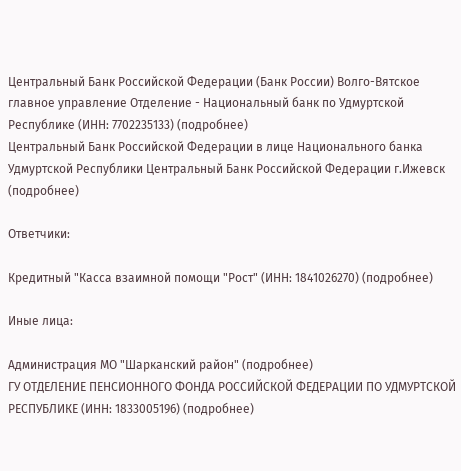Центральный Банк Российской Федерации (Банк России) Волго-Вятское главное управление Отделение - Национальный банк по Удмуртской Республике (ИНН: 7702235133) (подробнее)
Центральный Банк Российской Федерации в лице Национального банка Удмуртской Республики Центральный Банк Российской Федерации г.Ижевск (подробнее)

Ответчики:

Кредитный "Касса взаимной помощи "Рост" (ИНН: 1841026270) (подробнее)

Иные лица:

Администрация МО "Шарканский район" (подробнее)
ГУ ОТДЕЛЕНИЕ ПЕНСИОННОГО ФОНДА РОССИЙСКОЙ ФЕДЕРАЦИИ ПО УДМУРТСКОЙ РЕСПУБЛИКЕ (ИНН: 1833005196) (подробнее)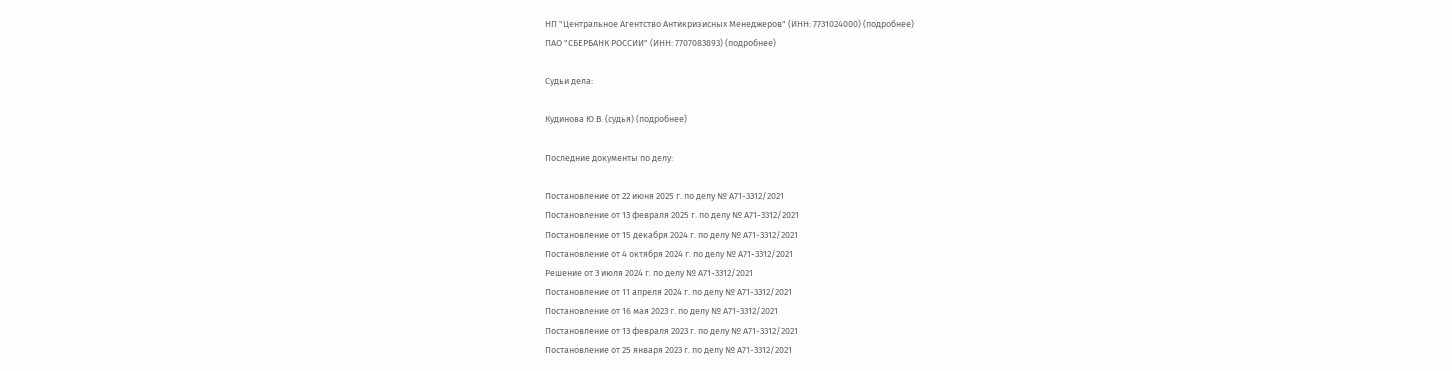НП "Центральное Агентство Антикризисных Менеджеров" (ИНН: 7731024000) (подробнее)
ПАО "СБЕРБАНК РОССИИ" (ИНН: 7707083893) (подробнее)

Судьи дела:

Кудинова Ю.В. (судья) (подробнее)

Последние документы по делу:

Постановление от 22 июня 2025 г. по делу № А71-3312/2021
Постановление от 13 февраля 2025 г. по делу № А71-3312/2021
Постановление от 15 декабря 2024 г. по делу № А71-3312/2021
Постановление от 4 октября 2024 г. по делу № А71-3312/2021
Решение от 3 июля 2024 г. по делу № А71-3312/2021
Постановление от 11 апреля 2024 г. по делу № А71-3312/2021
Постановление от 16 мая 2023 г. по делу № А71-3312/2021
Постановление от 13 февраля 2023 г. по делу № А71-3312/2021
Постановление от 25 января 2023 г. по делу № А71-3312/2021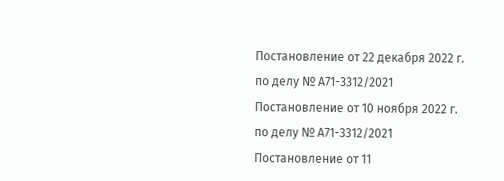Постановление от 22 декабря 2022 г. по делу № А71-3312/2021
Постановление от 10 ноября 2022 г. по делу № А71-3312/2021
Постановление от 11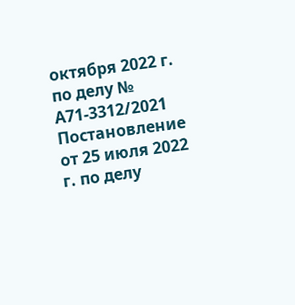октября 2022 г. по делу № А71-3312/2021
Постановление от 25 июля 2022 г. по делу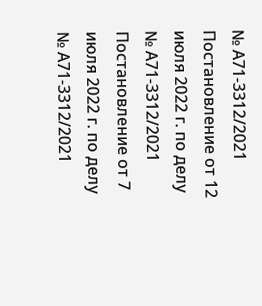№ А71-3312/2021
Постановление от 12 июля 2022 г. по делу № А71-3312/2021
Постановление от 7 июля 2022 г. по делу № А71-3312/2021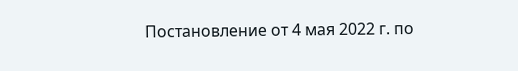Постановление от 4 мая 2022 г. по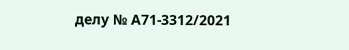делу № А71-3312/2021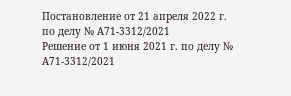Постановление от 21 апреля 2022 г. по делу № А71-3312/2021
Решение от 1 июня 2021 г. по делу № А71-3312/2021